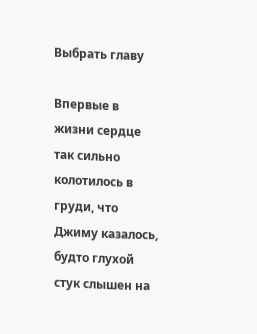Выбрать главу

Впервые в жизни сердце так сильно колотилось в груди, что Джиму казалось, будто глухой стук слышен на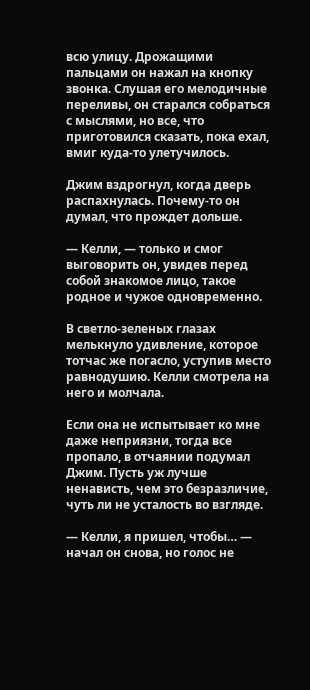всю улицу. Дрожащими пальцами он нажал на кнопку звонка. Слушая его мелодичные переливы, он старался собраться с мыслями, но все, что приготовился сказать, пока ехал, вмиг куда-то улетучилось.

Джим вздрогнул, когда дверь распахнулась. Почему-то он думал, что прождет дольше.

— Келли, — только и смог выговорить он, увидев перед собой знакомое лицо, такое родное и чужое одновременно.

В светло-зеленых глазах мелькнуло удивление, которое тотчас же погасло, уступив место равнодушию. Келли смотрела на него и молчала.

Если она не испытывает ко мне даже неприязни, тогда все пропало, в отчаянии подумал Джим. Пусть уж лучше ненависть, чем это безразличие, чуть ли не усталость во взгляде.

— Келли, я пришел, чтобы… — начал он снова, но голос не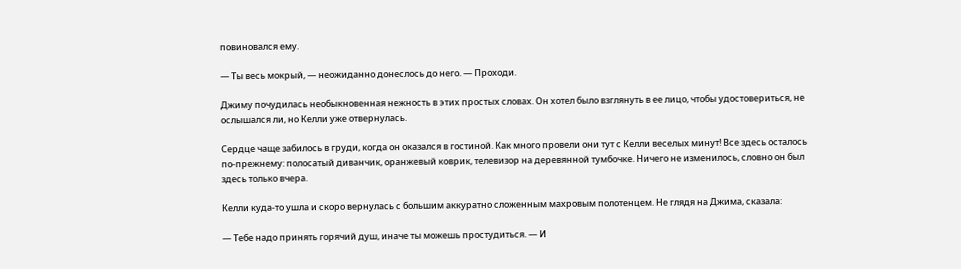повиновался ему.

— Ты весь мокрый, — неожиданно донеслось до него. — Проходи.

Джиму почудилась необыкновенная нежность в этих простых словах. Он хотел было взглянуть в ее лицо, чтобы удостовериться, не ослышался ли, но Келли уже отвернулась.

Сердце чаще забилось в груди, когда он оказался в гостиной. Как много провели они тут с Келли веселых минут! Все здесь осталось по-прежнему: полосатый диванчик, оранжевый коврик, телевизор на деревянной тумбочке. Ничего не изменилось, словно он был здесь только вчера.

Келли куда-то ушла и скоро вернулась с большим аккуратно сложенным махровым полотенцем. Не глядя на Джима, сказала:

— Тебе надо принять горячий душ, иначе ты можешь простудиться. — И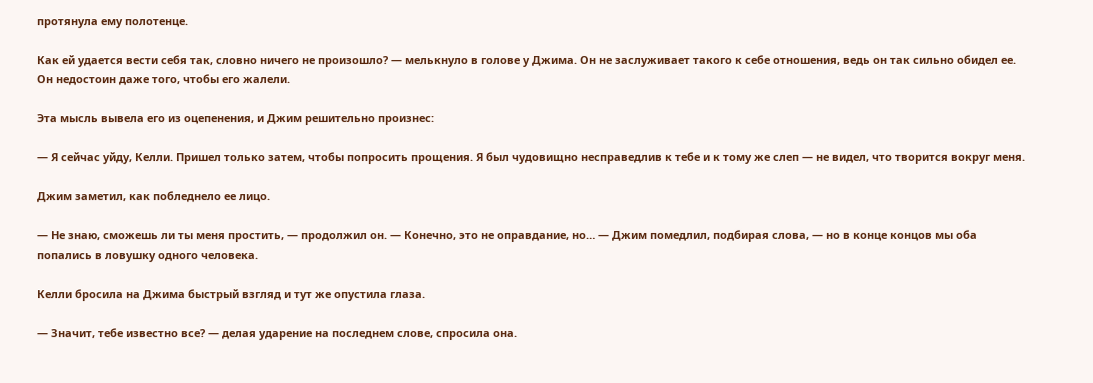протянула ему полотенце.

Как ей удается вести себя так, словно ничего не произошло? — мелькнуло в голове у Джима. Он не заслуживает такого к себе отношения, ведь он так сильно обидел ее. Он недостоин даже того, чтобы его жалели.

Эта мысль вывела его из оцепенения, и Джим решительно произнес:

— Я сейчас уйду, Келли. Пришел только затем, чтобы попросить прощения. Я был чудовищно несправедлив к тебе и к тому же слеп — не видел, что творится вокруг меня.

Джим заметил, как побледнело ее лицо.

— Не знаю, сможешь ли ты меня простить, — продолжил он. — Конечно, это не оправдание, но… — Джим помедлил, подбирая слова, — но в конце концов мы оба попались в ловушку одного человека.

Келли бросила на Джима быстрый взгляд и тут же опустила глаза.

— Значит, тебе известно все? — делая ударение на последнем слове, спросила она.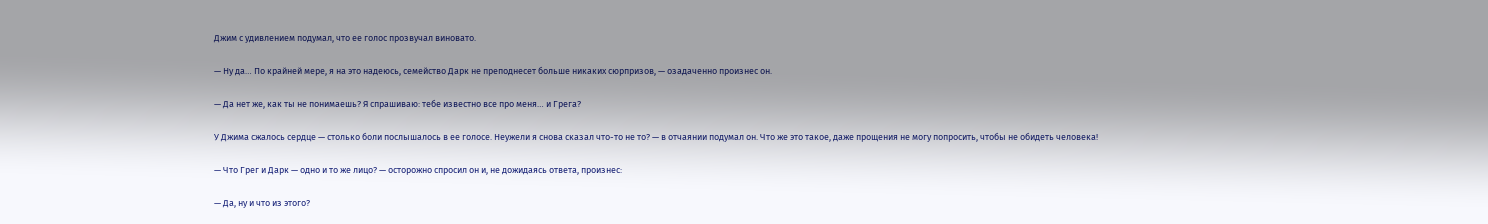Джим с удивлением подумал, что ее голос прозвучал виновато.

— Ну да… По крайней мере, я на это надеюсь, семейство Дарк не преподнесет больше никаких сюрпризов, — озадаченно произнес он.

— Да нет же, как ты не понимаешь? Я спрашиваю: тебе известно все про меня… и Грега?

У Джима сжалось сердце — столько боли послышалось в ее голосе. Неужели я снова сказал что-то не то? — в отчаянии подумал он. Что же это такое, даже прощения не могу попросить, чтобы не обидеть человека!

— Что Грег и Дарк — одно и то же лицо? — осторожно спросил он и, не дожидаясь ответа, произнес:

— Да, ну и что из этого?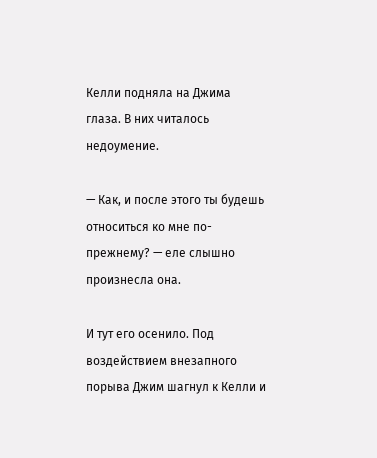Келли подняла на Джима глаза. В них читалось недоумение.

— Как, и после этого ты будешь относиться ко мне по-прежнему? — еле слышно произнесла она.

И тут его осенило. Под воздействием внезапного порыва Джим шагнул к Келли и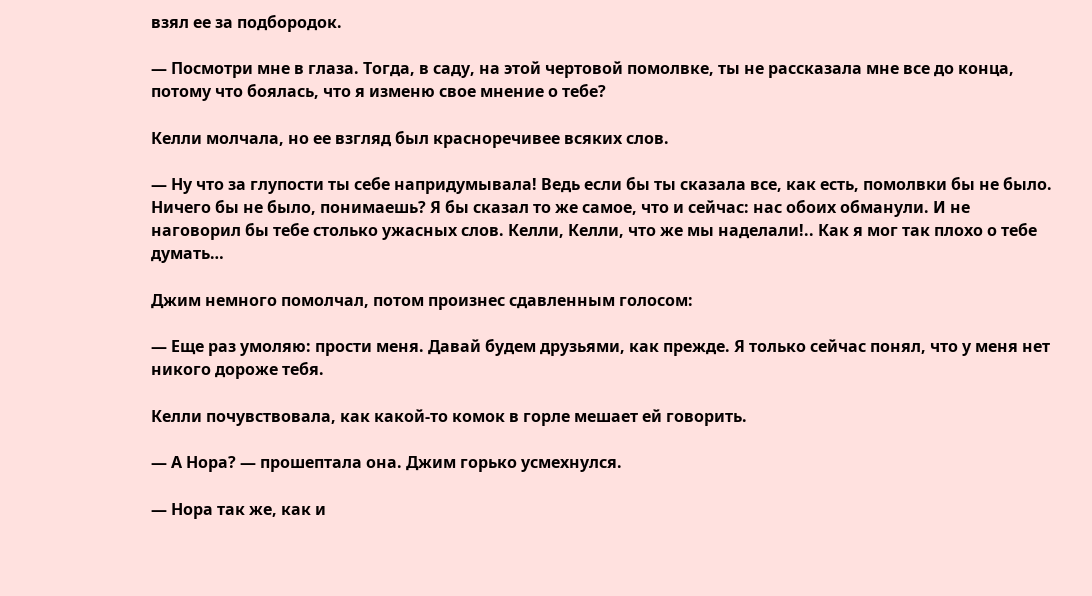взял ее за подбородок.

— Посмотри мне в глаза. Тогда, в саду, на этой чертовой помолвке, ты не рассказала мне все до конца, потому что боялась, что я изменю свое мнение о тебе?

Келли молчала, но ее взгляд был красноречивее всяких слов.

— Ну что за глупости ты себе напридумывала! Ведь если бы ты сказала все, как есть, помолвки бы не было. Ничего бы не было, понимаешь? Я бы сказал то же самое, что и сейчас: нас обоих обманули. И не наговорил бы тебе столько ужасных слов. Келли, Келли, что же мы наделали!.. Как я мог так плохо о тебе думать…

Джим немного помолчал, потом произнес сдавленным голосом:

— Еще раз умоляю: прости меня. Давай будем друзьями, как прежде. Я только сейчас понял, что у меня нет никого дороже тебя.

Келли почувствовала, как какой-то комок в горле мешает ей говорить.

— А Нора? — прошептала она. Джим горько усмехнулся.

— Нора так же, как и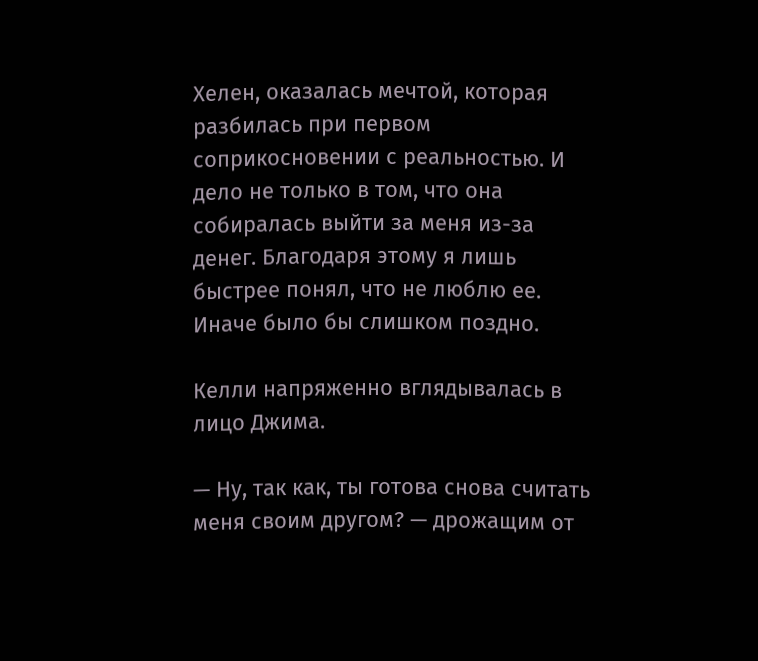Хелен, оказалась мечтой, которая разбилась при первом соприкосновении с реальностью. И дело не только в том, что она собиралась выйти за меня из-за денег. Благодаря этому я лишь быстрее понял, что не люблю ее. Иначе было бы слишком поздно.

Келли напряженно вглядывалась в лицо Джима.

— Ну, так как, ты готова снова считать меня своим другом? — дрожащим от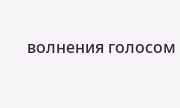волнения голосом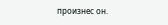произнес он.